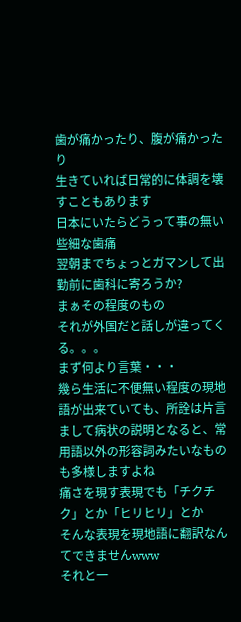歯が痛かったり、腹が痛かったり
生きていれば日常的に体調を壊すこともあります
日本にいたらどうって事の無い些細な歯痛
翌朝までちょっとガマンして出勤前に歯科に寄ろうか?
まぁその程度のもの
それが外国だと話しが違ってくる。。。
まず何より言葉・・・
幾ら生活に不便無い程度の現地語が出来ていても、所詮は片言
まして病状の説明となると、常用語以外の形容詞みたいなものも多様しますよね
痛さを現す表現でも「チクチク」とか「ヒリヒリ」とか
そんな表現を現地語に翻訳なんてできませんwww
それと一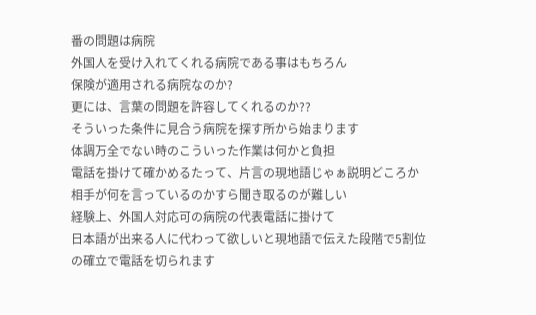番の問題は病院
外国人を受け入れてくれる病院である事はもちろん
保険が適用される病院なのか?
更には、言葉の問題を許容してくれるのか??
そういった条件に見合う病院を探す所から始まります
体調万全でない時のこういった作業は何かと負担
電話を掛けて確かめるたって、片言の現地語じゃぁ説明どころか
相手が何を言っているのかすら聞き取るのが難しい
経験上、外国人対応可の病院の代表電話に掛けて
日本語が出来る人に代わって欲しいと現地語で伝えた段階で5割位の確立で電話を切られます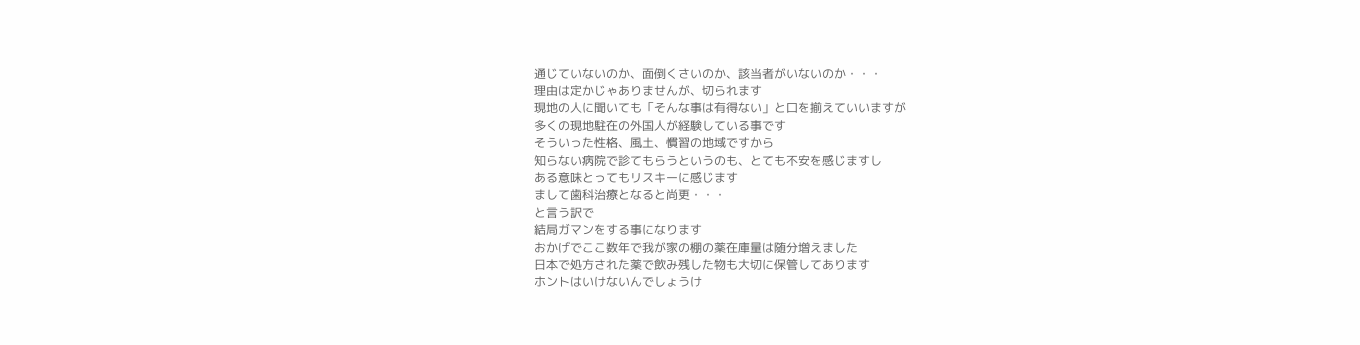通じていないのか、面倒くさいのか、該当者がいないのか・・・
理由は定かじゃありませんが、切られます
現地の人に聞いても「そんな事は有得ない」と口を揃えていいますが
多くの現地駐在の外国人が経験している事です
そういった性格、風土、慣習の地域ですから
知らない病院で診てもらうというのも、とても不安を感じますし
ある意味とってもリスキーに感じます
まして歯科治療となると尚更・・・
と言う訳で
結局ガマンをする事になります
おかげでここ数年で我が家の棚の薬在庫量は随分増えました
日本で処方された薬で飲み残した物も大切に保管してあります
ホントはいけないんでしょうけ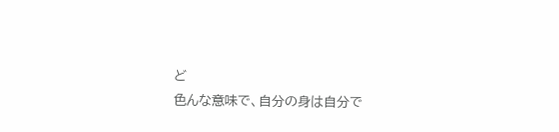ど
色んな意味で、自分の身は自分で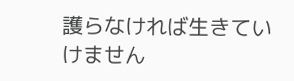護らなければ生きていけません